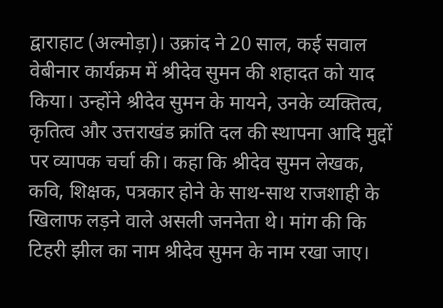द्वाराहाट (अल्मोड़ा)। उक्रांद ने 20 साल, कई सवाल वेबीनार कार्यक्रम में श्रीदेव सुमन की शहादत को याद किया। उन्होंने श्रीदेव सुमन के मायने, उनके व्यक्तित्व, कृतित्व और उत्तराखंड क्रांति दल की स्थापना आदि मुद्दों पर व्यापक चर्चा की। कहा कि श्रीदेव सुमन लेखक, कवि, शिक्षक, पत्रकार होने के साथ-साथ राजशाही के खिलाफ लड़ने वाले असली जननेता थे। मांग की कि टिहरी झील का नाम श्रीदेव सुमन के नाम रखा जाए।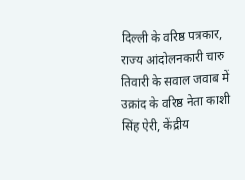दिल्ली के वरिष्ठ पत्रकार, राज्य आंदोलनकारी चारु तिवारी के सवाल जवाब में उक्रांद के वरिष्ठ नेता काशी सिंह ऐरी, केंद्रीय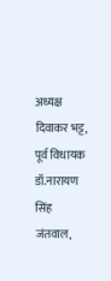अध्यक्ष दिवाकर भट्ट, पूर्व विधायक डॉ.नारायण सिंह जंतवाल,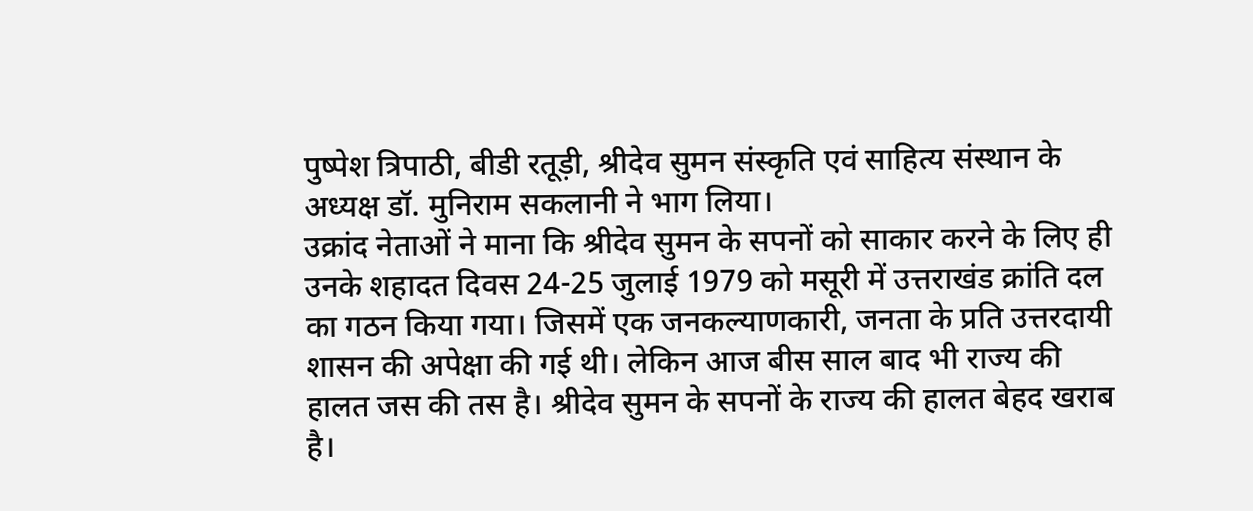पुष्पेश त्रिपाठी, बीडी रतूड़ी, श्रीदेव सुमन संस्कृति एवं साहित्य संस्थान के अध्यक्ष डॉ. मुनिराम सकलानी ने भाग लिया।
उक्रांद नेताओं ने माना कि श्रीदेव सुमन के सपनों को साकार करने के लिए ही उनके शहादत दिवस 24-25 जुलाई 1979 को मसूरी में उत्तराखंड क्रांति दल का गठन किया गया। जिसमें एक जनकल्याणकारी, जनता के प्रति उत्तरदायी शासन की अपेक्षा की गई थी। लेकिन आज बीस साल बाद भी राज्य की हालत जस की तस है। श्रीदेव सुमन के सपनों के राज्य की हालत बेहद खराब है।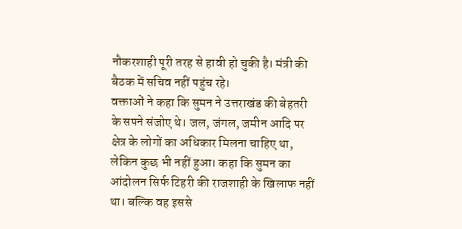नौकरशाही पूरी तरह से हावी हो चुकी है। मंत्री की बैठक में सचिव नहीं पहुंच रहे।
वक्ताओं ने कहा कि सुमन ने उत्तराखंड की बेहतरी के सपने संजोए थे। जल, जंगल, जमीन आदि पर क्षेत्र के लोगों का अधिकार मिलना चाहिए था, लेकिन कुछ भी नहीं हुआ। कहा कि सुमन का आंदोलन सिर्फ टिहरी की राजशाही के खिलाफ नहीं था। बल्कि वह इससे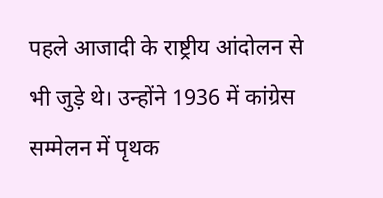पहले आजादी के राष्ट्रीय आंदोलन से भी जुड़े थे। उन्होंने 1936 में कांग्रेस सम्मेलन में पृथक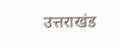उत्तराखंड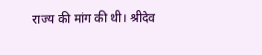राज्य की मांग की थी। श्रीदेव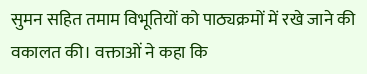सुमन सहित तमाम विभूतियों को पाठ्यक्रमों में रखे जाने की वकालत की। वक्ताओं ने कहा कि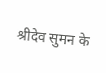श्रीदेव सुमन के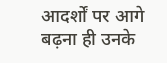आदर्शों पर आगे बढ़ना ही उनके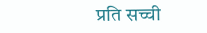प्रति सच्ची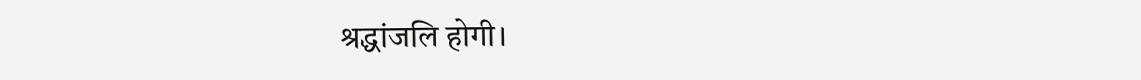श्रद्धांजलि होगी।